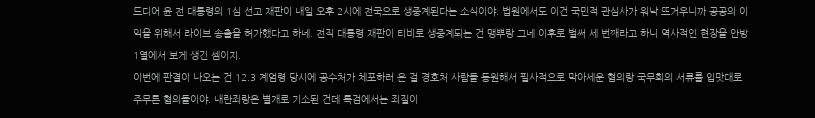드디어 윤 전 대통령의 1심 선고 재판이 내일 오후 2시에 전국으로 생중계된다는 소식이야. 법원에서도 이건 국민적 관심사가 워낙 뜨거우니까 공공의 이익을 위해서 라이브 송출을 허가했다고 하네. 전직 대통령 재판이 티비로 생중계되는 건 맹뿌랑 그네 이후로 벌써 세 번째라고 하니 역사적인 현장을 안방 1열에서 보게 생긴 셈이지.
이번에 판결이 나오는 건 12.3 계엄령 당시에 공수처가 체포하러 온 걸 경호처 사람들 동원해서 필사적으로 막아세운 혐의랑 국무회의 서류를 입맛대로 주무른 혐의들이야. 내란죄랑은 별개로 기소된 건데 특검에서는 죄질이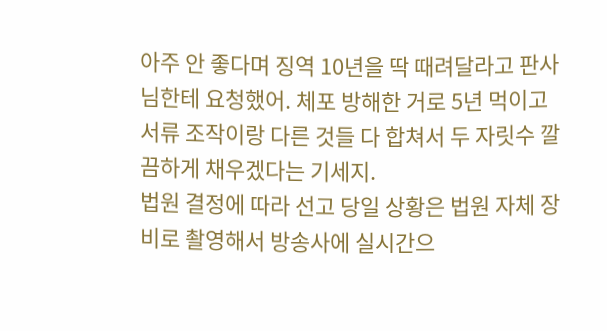아주 안 좋다며 징역 10년을 딱 때려달라고 판사님한테 요청했어. 체포 방해한 거로 5년 먹이고 서류 조작이랑 다른 것들 다 합쳐서 두 자릿수 깔끔하게 채우겠다는 기세지.
법원 결정에 따라 선고 당일 상황은 법원 자체 장비로 촬영해서 방송사에 실시간으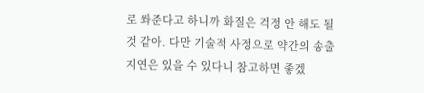로 쏴준다고 하니까 화질은 걱정 안 해도 될 것 같아. 다만 기술적 사정으로 약간의 송출 지연은 있을 수 있다니 참고하면 좋겠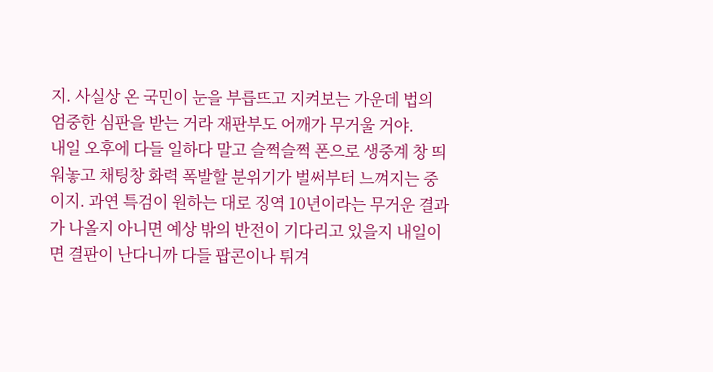지. 사실상 온 국민이 눈을 부릅뜨고 지켜보는 가운데 법의 엄중한 심판을 받는 거라 재판부도 어깨가 무거울 거야.
내일 오후에 다들 일하다 말고 슬쩍슬쩍 폰으로 생중계 창 띄워놓고 채팅창 화력 폭발할 분위기가 벌써부터 느껴지는 중이지. 과연 특검이 원하는 대로 징역 10년이라는 무거운 결과가 나올지 아니면 예상 밖의 반전이 기다리고 있을지 내일이면 결판이 난다니까 다들 팝콘이나 튀겨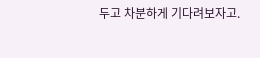두고 차분하게 기다려보자고.